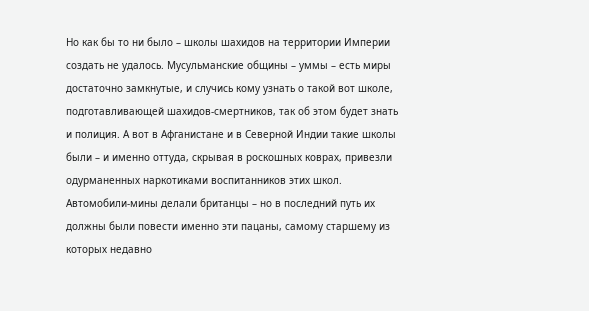Но как бы то ни было – школы шахидов на территории Империи создать не удалось. Мусульманские общины – уммы – есть миры достаточно замкнутые, и случись кому узнать о такой вот школе, подготавливающей шахидов-смертников, так об этом будет знать и полиция. А вот в Афганистане и в Северной Индии такие школы были – и именно оттуда, скрывая в роскошных коврах, привезли одурманенных наркотиками воспитанников этих школ. Автомобили-мины делали британцы – но в последний путь их должны были повести именно эти пацаны, самому старшему из которых недавно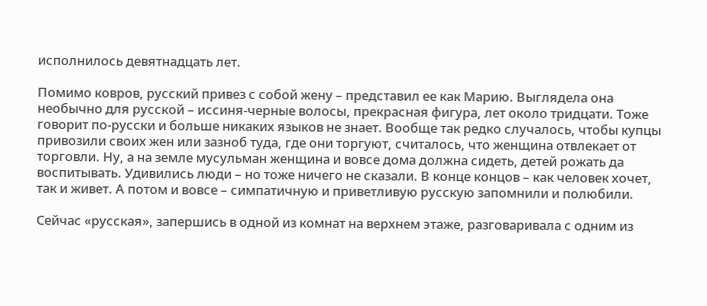исполнилось девятнадцать лет.

Помимо ковров, русский привез с собой жену – представил ее как Марию. Выглядела она необычно для русской – иссиня-черные волосы, прекрасная фигура, лет около тридцати. Тоже говорит по-русски и больше никаких языков не знает. Вообще так редко случалось, чтобы купцы привозили своих жен или зазноб туда, где они торгуют, считалось, что женщина отвлекает от торговли. Ну, а на земле мусульман женщина и вовсе дома должна сидеть, детей рожать да воспитывать. Удивились люди – но тоже ничего не сказали. В конце концов – как человек хочет, так и живет. А потом и вовсе – симпатичную и приветливую русскую запомнили и полюбили.

Сейчас «русская», запершись в одной из комнат на верхнем этаже, разговаривала с одним из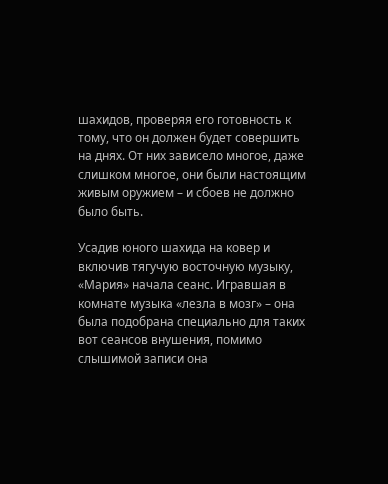шахидов, проверяя его готовность к тому, что он должен будет совершить на днях. От них зависело многое, даже слишком многое, они были настоящим живым оружием – и сбоев не должно было быть.

Усадив юного шахида на ковер и включив тягучую восточную музыку, «Мария» начала сеанс. Игравшая в комнате музыка «лезла в мозг» – она была подобрана специально для таких вот сеансов внушения, помимо слышимой записи она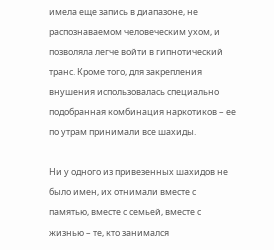имела еще запись в диапазоне, не распознаваемом человеческим ухом, и позволяла легче войти в гипнотический транс. Кроме того, для закрепления внушения использовалась специально подобранная комбинация наркотиков – ее по утрам принимали все шахиды.

Ни у одного из привезенных шахидов не было имен, их отнимали вместе с памятью, вместе с семьей, вместе с жизнью – те, кто занимался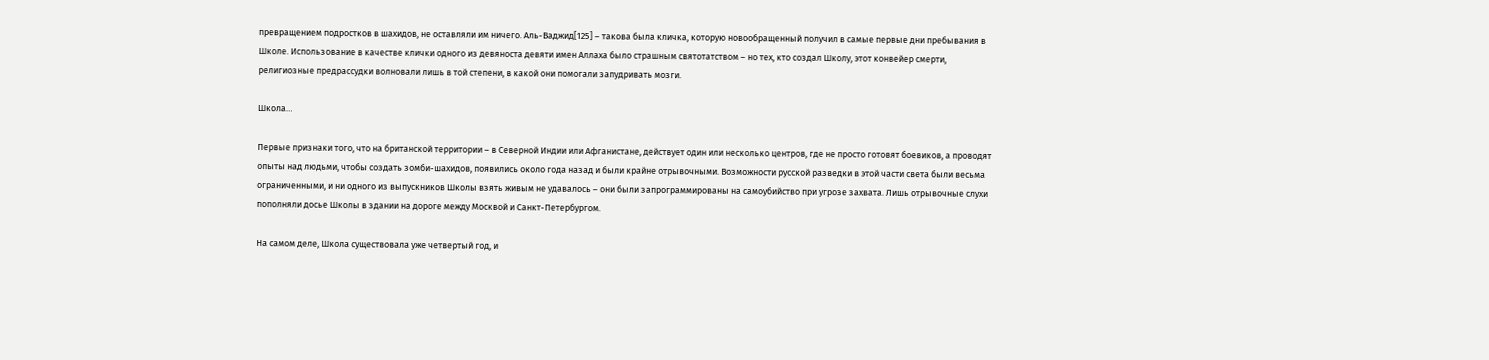превращением подростков в шахидов, не оставляли им ничего. Аль-Ваджид[125] – такова была кличка, которую новообращенный получил в самые первые дни пребывания в Школе. Использование в качестве клички одного из девяноста девяти имен Аллаха было страшным святотатством – но тех, кто создал Школу, этот конвейер смерти, религиозные предрассудки волновали лишь в той степени, в какой они помогали запудривать мозги.

Школа…

Первые признаки того, что на британской территории – в Северной Индии или Афганистане, действует один или несколько центров, где не просто готовят боевиков, а проводят опыты над людьми, чтобы создать зомби-шахидов, появились около года назад и были крайне отрывочными. Возможности русской разведки в этой части света были весьма ограниченными, и ни одного из выпускников Школы взять живым не удавалось – они были запрограммированы на самоубийство при угрозе захвата. Лишь отрывочные слухи пополняли досье Школы в здании на дороге между Москвой и Санкт-Петербургом.

На самом деле, Школа существовала уже четвертый год, и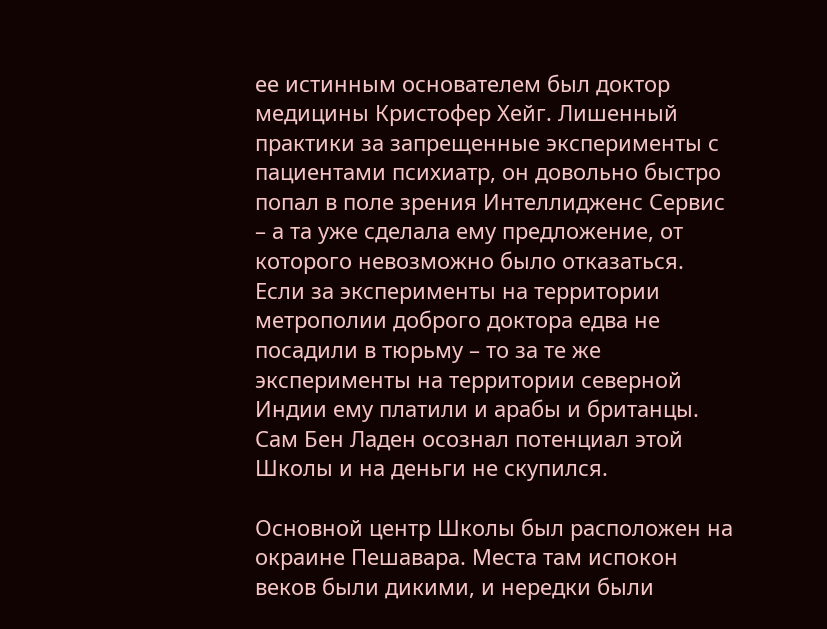ее истинным основателем был доктор медицины Кристофер Хейг. Лишенный практики за запрещенные эксперименты с пациентами психиатр, он довольно быстро попал в поле зрения Интеллидженс Сервис – а та уже сделала ему предложение, от которого невозможно было отказаться. Если за эксперименты на территории метрополии доброго доктора едва не посадили в тюрьму – то за те же эксперименты на территории северной Индии ему платили и арабы и британцы. Сам Бен Ладен осознал потенциал этой Школы и на деньги не скупился.

Основной центр Школы был расположен на окраине Пешавара. Места там испокон веков были дикими, и нередки были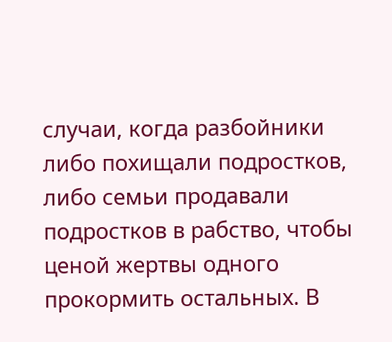случаи, когда разбойники либо похищали подростков, либо семьи продавали подростков в рабство, чтобы ценой жертвы одного прокормить остальных. В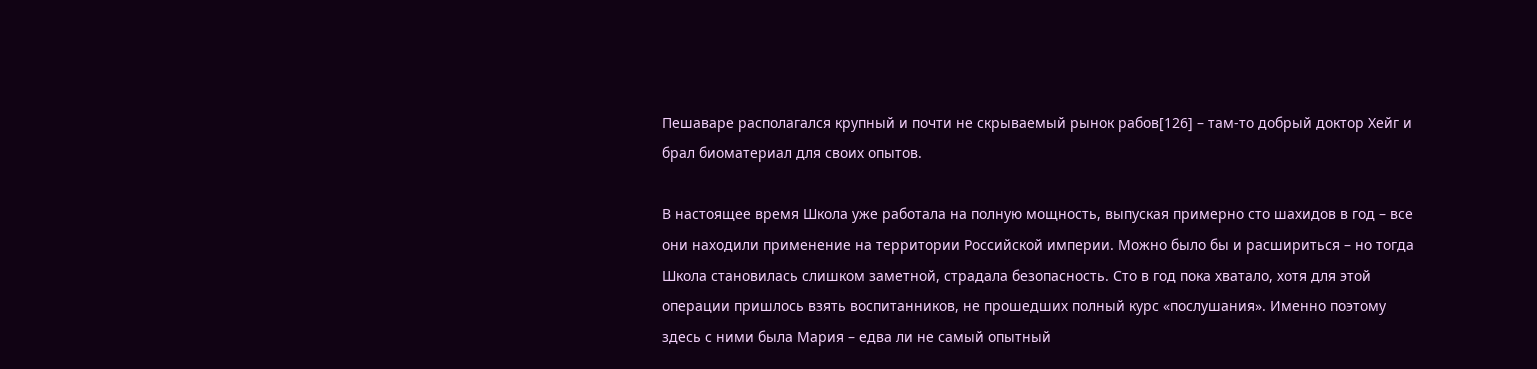Пешаваре располагался крупный и почти не скрываемый рынок рабов[126] – там-то добрый доктор Хейг и брал биоматериал для своих опытов.

В настоящее время Школа уже работала на полную мощность, выпуская примерно сто шахидов в год – все они находили применение на территории Российской империи. Можно было бы и расшириться – но тогда Школа становилась слишком заметной, страдала безопасность. Сто в год пока хватало, хотя для этой операции пришлось взять воспитанников, не прошедших полный курс «послушания». Именно поэтому здесь с ними была Мария – едва ли не самый опытный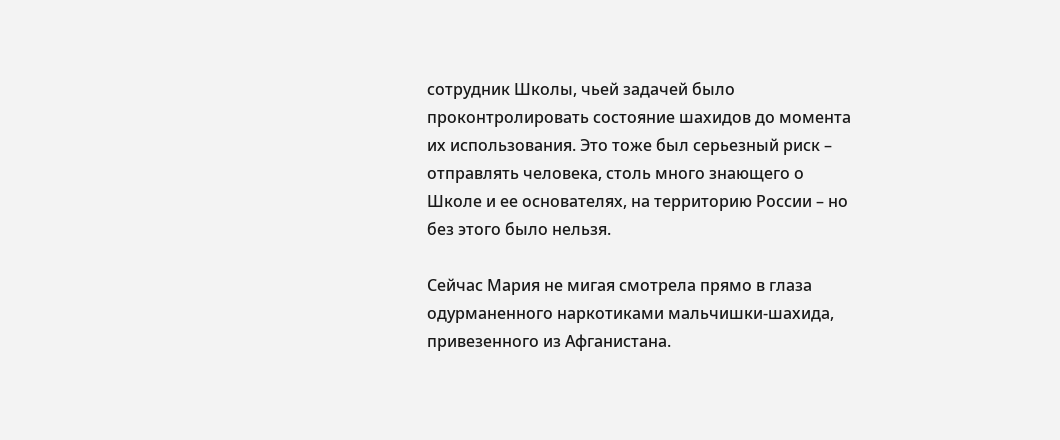сотрудник Школы, чьей задачей было проконтролировать состояние шахидов до момента их использования. Это тоже был серьезный риск – отправлять человека, столь много знающего о Школе и ее основателях, на территорию России – но без этого было нельзя.

Сейчас Мария не мигая смотрела прямо в глаза одурманенного наркотиками мальчишки-шахида, привезенного из Афганистана.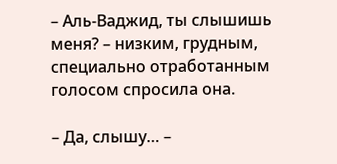– Аль-Ваджид, ты слышишь меня? – низким, грудным, специально отработанным голосом спросила она.

– Да, слышу… –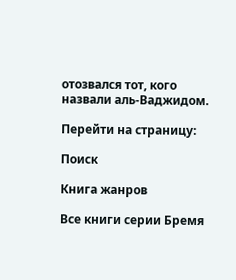отозвался тот, кого назвали аль-Ваджидом.

Перейти на страницу:

Поиск

Книга жанров

Все книги серии Бремя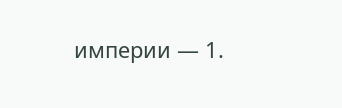империи — 1.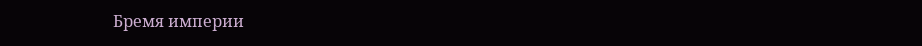Бремя империи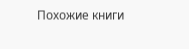Похожие книги